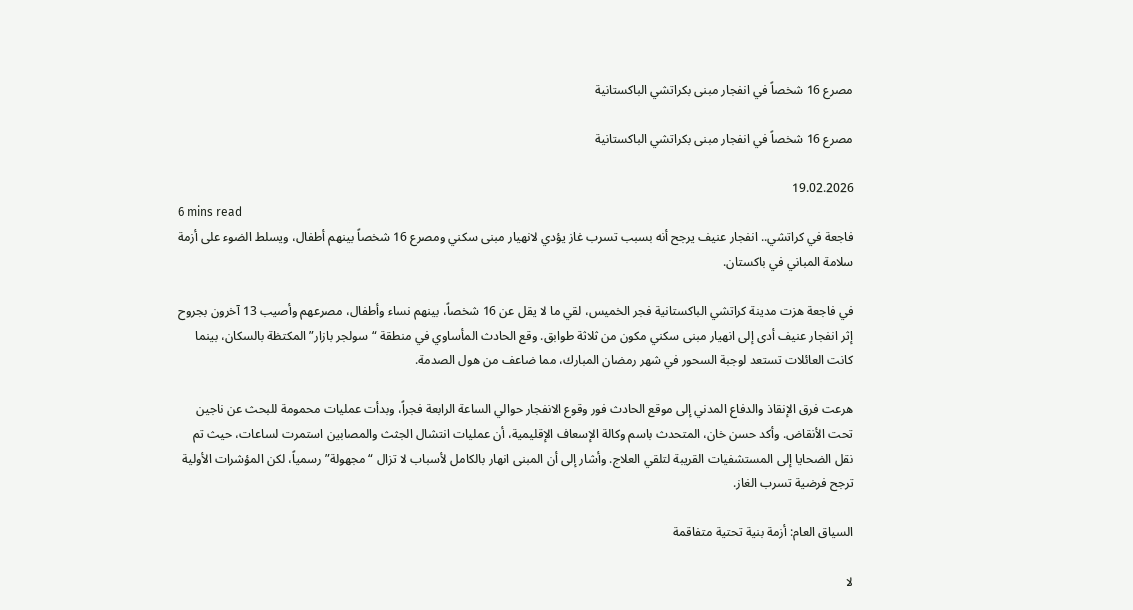مصرع 16 شخصاً في انفجار مبنى بكراتشي الباكستانية

مصرع 16 شخصاً في انفجار مبنى بكراتشي الباكستانية

19.02.2026
6 mins read
فاجعة في كراتشي.. انفجار عنيف يرجح أنه بسبب تسرب غاز يؤدي لانهيار مبنى سكني ومصرع 16 شخصاً بينهم أطفال، ويسلط الضوء على أزمة سلامة المباني في باكستان.

في فاجعة هزت مدينة كراتشي الباكستانية فجر الخميس، لقي ما لا يقل عن 16 شخصاً، بينهم نساء وأطفال، مصرعهم وأصيب 13 آخرون بجروح إثر انفجار عنيف أدى إلى انهيار مبنى سكني مكون من ثلاثة طوابق. وقع الحادث المأساوي في منطقة “سولجر بازار” المكتظة بالسكان، بينما كانت العائلات تستعد لوجبة السحور في شهر رمضان المبارك، مما ضاعف من هول الصدمة.

هرعت فرق الإنقاذ والدفاع المدني إلى موقع الحادث فور وقوع الانفجار حوالي الساعة الرابعة فجراً، وبدأت عمليات محمومة للبحث عن ناجين تحت الأنقاض. وأكد حسن خان، المتحدث باسم وكالة الإسعاف الإقليمية، أن عمليات انتشال الجثث والمصابين استمرت لساعات، حيث تم نقل الضحايا إلى المستشفيات القريبة لتلقي العلاج. وأشار إلى أن المبنى انهار بالكامل لأسباب لا تزال “مجهولة” رسمياً، لكن المؤشرات الأولية ترجح فرضية تسرب الغاز.

السياق العام: أزمة بنية تحتية متفاقمة

لا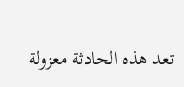تعد هذه الحادثة معزولة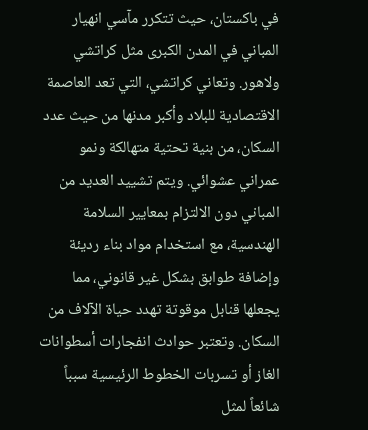في باكستان، حيث تتكرر مآسي انهيار المباني في المدن الكبرى مثل كراتشي ولاهور. وتعاني كراتشي، التي تعد العاصمة الاقتصادية للبلاد وأكبر مدنها من حيث عدد السكان، من بنية تحتية متهالكة ونمو عمراني عشوائي. ويتم تشييد العديد من المباني دون الالتزام بمعايير السلامة الهندسية، مع استخدام مواد بناء رديئة وإضافة طوابق بشكل غير قانوني، مما يجعلها قنابل موقوتة تهدد حياة الآلاف من السكان. وتعتبر حوادث انفجارات أسطوانات الغاز أو تسربات الخطوط الرئيسية سبباً شائعاً لمثل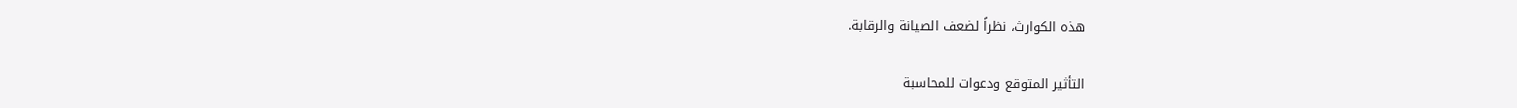هذه الكوارث، نظراً لضعف الصيانة والرقابة.

التأثير المتوقع ودعوات للمحاسبة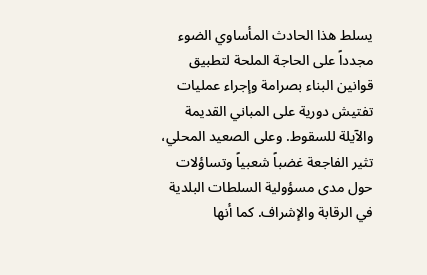يسلط هذا الحادث المأساوي الضوء مجدداً على الحاجة الملحة لتطبيق قوانين البناء بصرامة وإجراء عمليات تفتيش دورية على المباني القديمة والآيلة للسقوط. وعلى الصعيد المحلي، تثير الفاجعة غضباً شعبياً وتساؤلات حول مدى مسؤولية السلطات البلدية في الرقابة والإشراف. كما أنها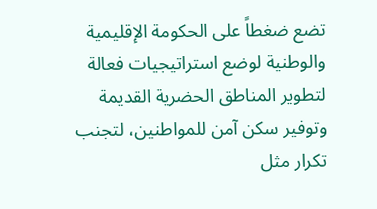تضع ضغطاً على الحكومة الإقليمية والوطنية لوضع استراتيجيات فعالة لتطوير المناطق الحضرية القديمة وتوفير سكن آمن للمواطنين، لتجنب تكرار مثل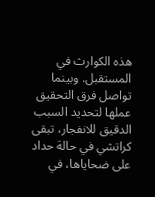هذه الكوارث في المستقبل. وبينما تواصل فرق التحقيق عملها لتحديد السبب الدقيق للانفجار، تبقى كراتشي في حالة حداد على ضحاياها، في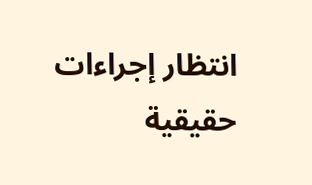انتظار إجراءات حقيقية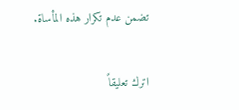تضمن عدم تكرار هذه المأساة.

اترك تعليقاً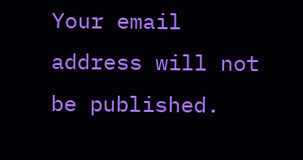Your email address will not be published.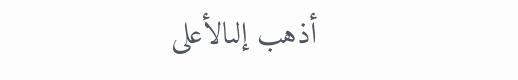أذهب إلىالأعلى